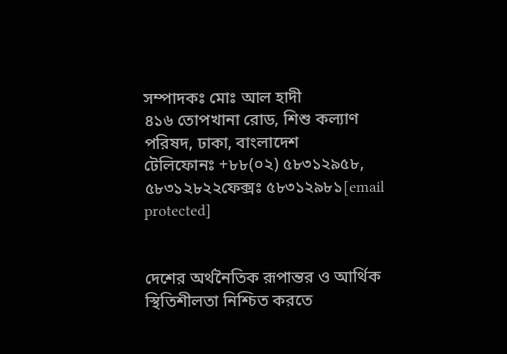সম্পাদকঃ মোঃ আল হাদী
৪১৬ তোপখানা রোড, শিশু কল্যাণ পরিষদ, ঢাকা, বাংলাদেশ
টেলিফোনঃ +৮৮(০২) ৫৮৩১২৯৫৮, ৫৮৩১২৮২২ফেক্সঃ ৫৮৩১২৯৮১[email protected]


দেশের অর্থনৈতিক রূপান্তর ও আর্থিক স্থিতিশীলতা নিশ্চিত করতে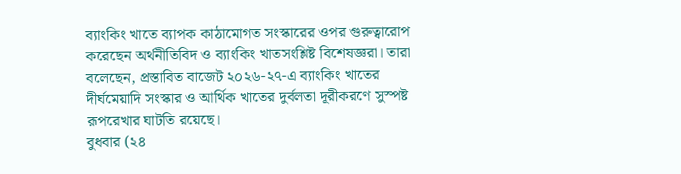ব্যাংকিং খাতে ব্যাপক কাঠামোগত সংস্কারের ওপর গুরুত্বারোপ করেছেন অর্থনীতিবিদ ও ব্যাংকিং খাতসংশ্লিষ্ট বিশেষজ্ঞরা। তারা বলেছেন, প্রস্তাবিত বাজেট ২০২৬-২৭-এ ব্যাংকিং খাতের দীর্ঘমেয়াদি সংস্কার ও আর্থিক খাতের দুর্বলতা দূরীকরণে সুস্পষ্ট রূপরেখার ঘাটতি রয়েছে।
বুধবার (২৪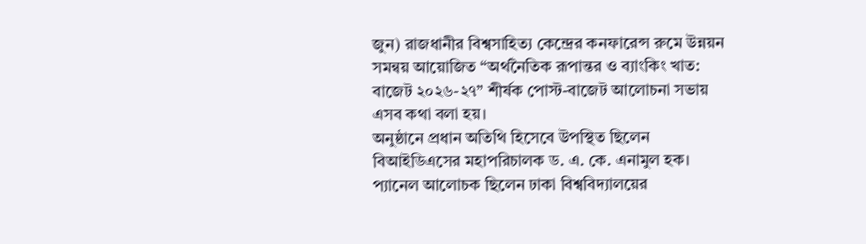জুন) রাজধানীর বিশ্বসাহিত্য কেন্দ্রের কনফারেন্স রুমে উন্নয়ন সমন্বয় আয়োজিত “অর্থনৈতিক রূপান্তর ও ব্যাংকিং খাত: বাজেট ২০২৬-২৭” শীর্ষক পোস্ট-বাজেট আলোচনা সভায় এসব কথা বলা হয়।
অনুষ্ঠানে প্রধান অতিথি হিসেবে উপস্থিত ছিলেন বিআইডিএসের মহাপরিচালক ড. এ. কে. এনামুল হক। প্যানেল আলোচক ছিলেন ঢাকা বিশ্ববিদ্যালয়ের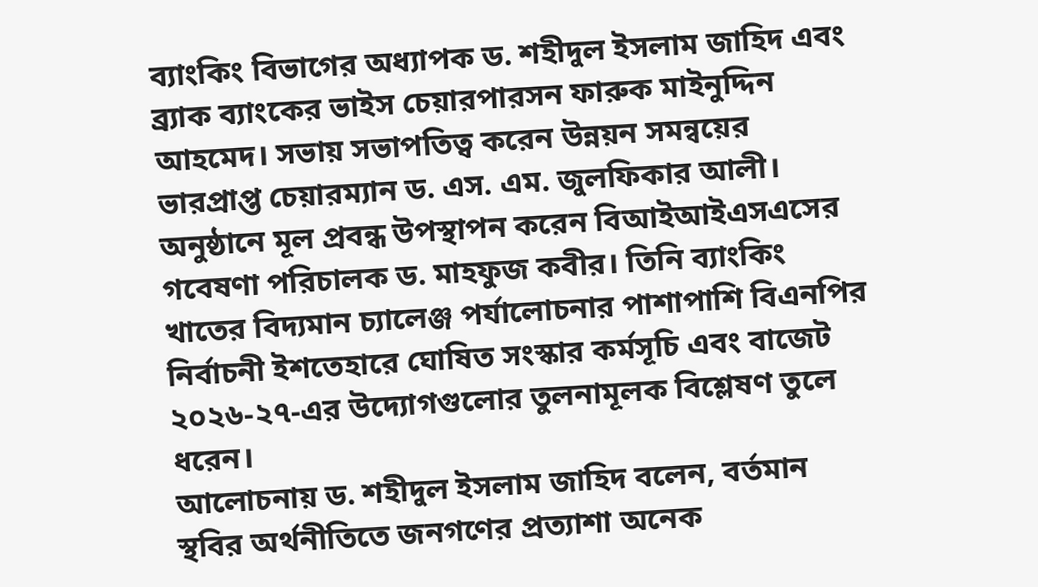ব্যাংকিং বিভাগের অধ্যাপক ড. শহীদুল ইসলাম জাহিদ এবং ব্র্যাক ব্যাংকের ভাইস চেয়ারপারসন ফারুক মাইনুদ্দিন আহমেদ। সভায় সভাপতিত্ব করেন উন্নয়ন সমন্বয়ের ভারপ্রাপ্ত চেয়ারম্যান ড. এস. এম. জুলফিকার আলী।
অনুষ্ঠানে মূল প্রবন্ধ উপস্থাপন করেন বিআইআইএসএসের গবেষণা পরিচালক ড. মাহফুজ কবীর। তিনি ব্যাংকিং খাতের বিদ্যমান চ্যালেঞ্জ পর্যালোচনার পাশাপাশি বিএনপির নির্বাচনী ইশতেহারে ঘোষিত সংস্কার কর্মসূচি এবং বাজেট ২০২৬-২৭-এর উদ্যোগগুলোর তুলনামূলক বিশ্লেষণ তুলে ধরেন।
আলোচনায় ড. শহীদুল ইসলাম জাহিদ বলেন, বর্তমান স্থবির অর্থনীতিতে জনগণের প্রত্যাশা অনেক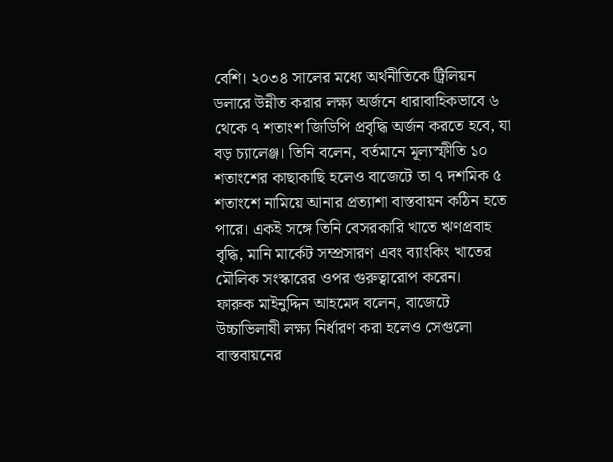বেশি। ২০৩৪ সালের মধ্যে অর্থনীতিকে ট্রিলিয়ন ডলারে উন্নীত করার লক্ষ্য অর্জনে ধারাবাহিকভাবে ৬ থেকে ৭ শতাংশ জিডিপি প্রবৃদ্ধি অর্জন করতে হবে, যা বড় চ্যালেঞ্জ। তিনি বলেন, বর্তমানে মূল্যস্ফীতি ১০ শতাংশের কাছাকাছি হলেও বাজেটে তা ৭ দশমিক ৫ শতাংশে নামিয়ে আনার প্রত্যাশা বাস্তবায়ন কঠিন হতে পারে। একই সঙ্গে তিনি বেসরকারি খাতে ঋণপ্রবাহ বৃদ্ধি, মানি মার্কেট সম্প্রসারণ এবং ব্যাংকিং খাতের মৌলিক সংস্কারের ওপর গুরুত্বারোপ করেন।
ফারুক মাইনুদ্দিন আহমেদ বলেন, বাজেটে উচ্চাভিলাষী লক্ষ্য নির্ধারণ করা হলেও সেগুলো বাস্তবায়নের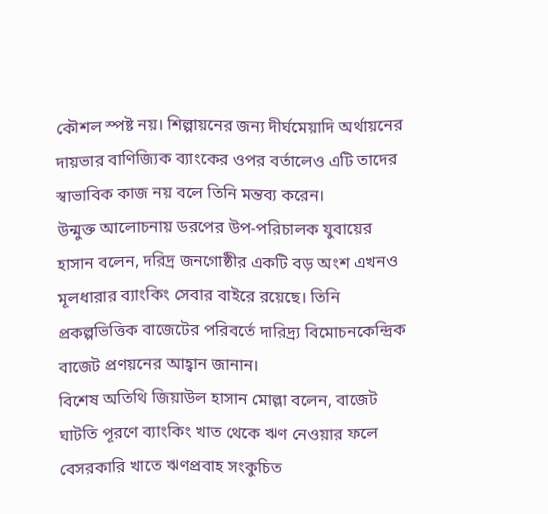কৌশল স্পষ্ট নয়। শিল্পায়নের জন্য দীর্ঘমেয়াদি অর্থায়নের দায়ভার বাণিজ্যিক ব্যাংকের ওপর বর্তালেও এটি তাদের স্বাভাবিক কাজ নয় বলে তিনি মন্তব্য করেন।
উন্মুক্ত আলোচনায় ডরপের উপ-পরিচালক যুবায়ের হাসান বলেন, দরিদ্র জনগোষ্ঠীর একটি বড় অংশ এখনও মূলধারার ব্যাংকিং সেবার বাইরে রয়েছে। তিনি প্রকল্পভিত্তিক বাজেটের পরিবর্তে দারিদ্র্য বিমোচনকেন্দ্রিক বাজেট প্রণয়নের আহ্বান জানান।
বিশেষ অতিথি জিয়াউল হাসান মোল্লা বলেন, বাজেট ঘাটতি পূরণে ব্যাংকিং খাত থেকে ঋণ নেওয়ার ফলে বেসরকারি খাতে ঋণপ্রবাহ সংকুচিত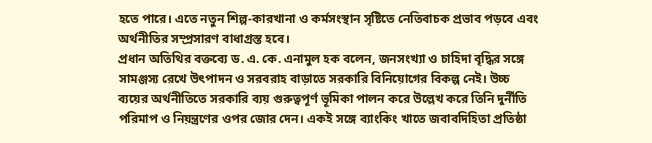হতে পারে। এতে নতুন শিল্প-কারখানা ও কর্মসংস্থান সৃষ্টিতে নেতিবাচক প্রভাব পড়বে এবং অর্থনীতির সম্প্রসারণ বাধাগ্রস্ত হবে।
প্রধান অতিথির বক্তব্যে ড. এ. কে. এনামুল হক বলেন, জনসংখ্যা ও চাহিদা বৃদ্ধির সঙ্গে সামঞ্জস্য রেখে উৎপাদন ও সরবরাহ বাড়াতে সরকারি বিনিয়োগের বিকল্প নেই। উচ্চ ব্যয়ের অর্থনীতিতে সরকারি ব্যয় গুরুত্বপূর্ণ ভূমিকা পালন করে উল্লেখ করে তিনি দুর্নীতি পরিমাপ ও নিয়ন্ত্রণের ওপর জোর দেন। একই সঙ্গে ব্যাংকিং খাতে জবাবদিহিতা প্রতিষ্ঠা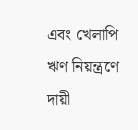এবং খেলাপি ঋণ নিয়ন্ত্রণে দায়ী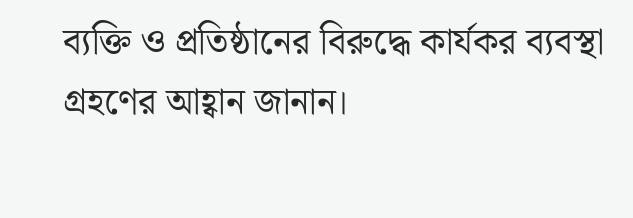ব্যক্তি ও প্রতিষ্ঠানের বিরুদ্ধে কার্যকর ব্যবস্থা গ্রহণের আহ্বান জানান।